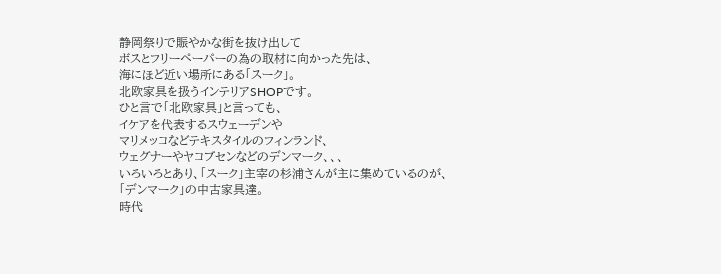静岡祭りで賑やかな街を抜け出して
ボスとフリーペーパーの為の取材に向かった先は、
海にほど近い場所にある「スーク」。
北欧家具を扱うインテリアSHOPです。
ひと言で「北欧家具」と言っても、
イケアを代表するスウェーデンや
マリメッコなどテキスタイルのフィンランド、
ウェグナーやヤコブセンなどのデンマーク、、、
いろいろとあり、「スーク」主宰の杉浦さんが主に集めているのが、
「デンマーク」の中古家具達。
時代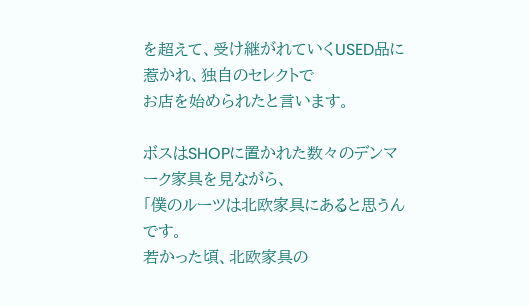を超えて、受け継がれていくUSED品に惹かれ、独自のセレクトで
お店を始められたと言います。

ボスはSHOPに置かれた数々のデンマーク家具を見ながら、
「僕のルーツは北欧家具にあると思うんです。
若かった頃、北欧家具の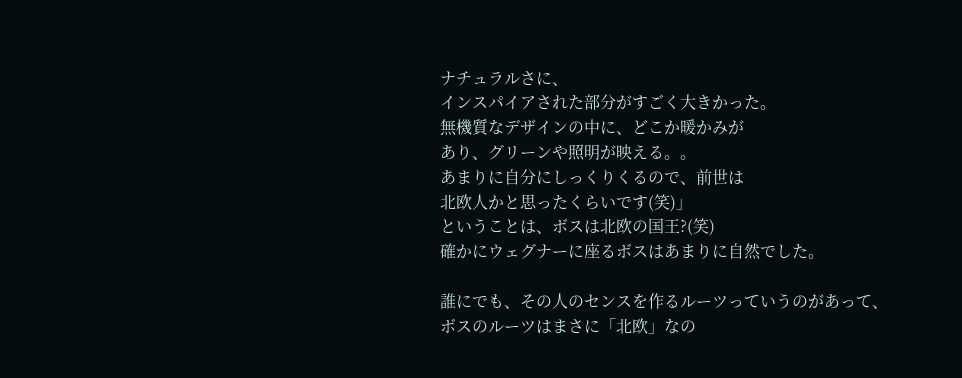ナチュラルさに、
インスパイアされた部分がすごく大きかった。
無機質なデザインの中に、どこか暖かみが
あり、グリーンや照明が映える。。
あまりに自分にしっくりくるので、前世は
北欧人かと思ったくらいです(笑)」
ということは、ボスは北欧の国王?(笑)
確かにウェグナーに座るボスはあまりに自然でした。

誰にでも、その人のセンスを作るルーツっていうのがあって、
ボスのルーツはまさに「北欧」なの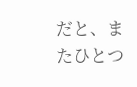だと、またひとつ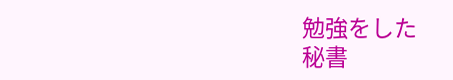勉強をした
秘書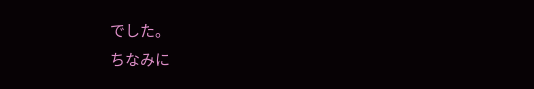でした。
ちなみに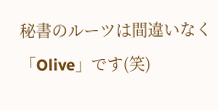秘書のルーツは間違いなく「Olive」です(笑)